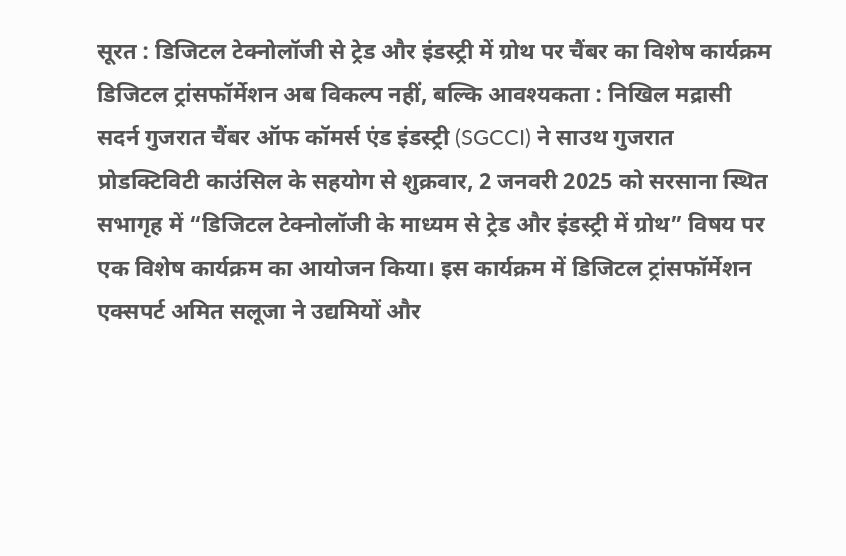सूरत : डिजिटल टेक्नोलॉजी से ट्रेड और इंडस्ट्री में ग्रोथ पर चैंबर का विशेष कार्यक्रम
डिजिटल ट्रांसफॉर्मेशन अब विकल्प नहीं, बल्कि आवश्यकता : निखिल मद्रासी
सदर्न गुजरात चैंबर ऑफ कॉमर्स एंड इंडस्ट्री (SGCCI) ने साउथ गुजरात प्रोडक्टिविटी काउंसिल के सहयोग से शुक्रवार, 2 जनवरी 2025 को सरसाना स्थित सभागृह में “डिजिटल टेक्नोलॉजी के माध्यम से ट्रेड और इंडस्ट्री में ग्रोथ” विषय पर एक विशेष कार्यक्रम का आयोजन किया। इस कार्यक्रम में डिजिटल ट्रांसफॉर्मेशन एक्सपर्ट अमित सलूजा ने उद्यमियों और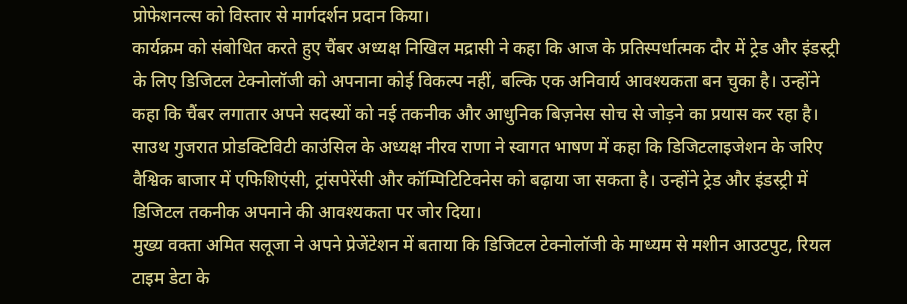प्रोफेशनल्स को विस्तार से मार्गदर्शन प्रदान किया।
कार्यक्रम को संबोधित करते हुए चैंबर अध्यक्ष निखिल मद्रासी ने कहा कि आज के प्रतिस्पर्धात्मक दौर में ट्रेड और इंडस्ट्री के लिए डिजिटल टेक्नोलॉजी को अपनाना कोई विकल्प नहीं, बल्कि एक अनिवार्य आवश्यकता बन चुका है। उन्होंने कहा कि चैंबर लगातार अपने सदस्यों को नई तकनीक और आधुनिक बिज़नेस सोच से जोड़ने का प्रयास कर रहा है।
साउथ गुजरात प्रोडक्टिविटी काउंसिल के अध्यक्ष नीरव राणा ने स्वागत भाषण में कहा कि डिजिटलाइजेशन के जरिए वैश्विक बाजार में एफिशिएंसी, ट्रांसपेरेंसी और कॉम्पिटिटिवनेस को बढ़ाया जा सकता है। उन्होंने ट्रेड और इंडस्ट्री में डिजिटल तकनीक अपनाने की आवश्यकता पर जोर दिया।
मुख्य वक्ता अमित सलूजा ने अपने प्रेजेंटेशन में बताया कि डिजिटल टेक्नोलॉजी के माध्यम से मशीन आउटपुट, रियल टाइम डेटा के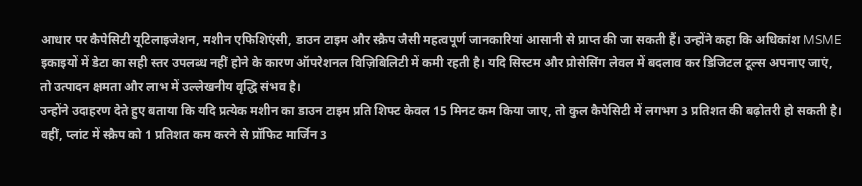आधार पर कैपेसिटी यूटिलाइजेशन, मशीन एफिशिएंसी, डाउन टाइम और स्क्रैप जैसी महत्वपूर्ण जानकारियां आसानी से प्राप्त की जा सकती हैं। उन्होंने कहा कि अधिकांश MSME इकाइयों में डेटा का सही स्तर उपलब्ध नहीं होने के कारण ऑपरेशनल विज़िबिलिटी में कमी रहती है। यदि सिस्टम और प्रोसेसिंग लेवल में बदलाव कर डिजिटल टूल्स अपनाए जाएं, तो उत्पादन क्षमता और लाभ में उल्लेखनीय वृद्धि संभव है।
उन्होंने उदाहरण देते हुए बताया कि यदि प्रत्येक मशीन का डाउन टाइम प्रति शिफ्ट केवल 15 मिनट कम किया जाए, तो कुल कैपेसिटी में लगभग 3 प्रतिशत की बढ़ोतरी हो सकती है। वहीं, प्लांट में स्क्रैप को 1 प्रतिशत कम करने से प्रॉफिट मार्जिन 3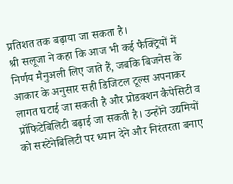प्रतिशत तक बढ़ाया जा सकता है।
श्री सलूजा ने कहा कि आज भी कई फैक्ट्रियों में निर्णय मैनुअली लिए जाते हैं, जबकि बिजनेस के आकार के अनुसार सही डिजिटल टूल्स अपनाकर लागत घटाई जा सकती है और प्रोडक्शन कैपेसिटी व प्रॉफिटेबिलिटी बढ़ाई जा सकती है। उन्होंने उद्यमियों को सस्टेनेबिलिटी पर ध्यान देने और निरंतरता बनाए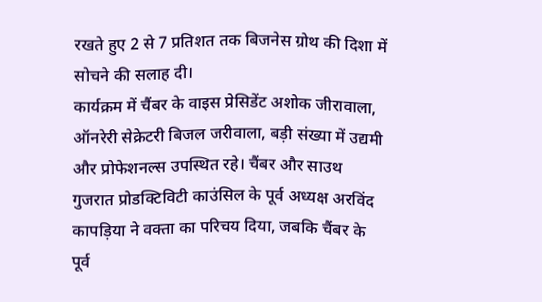रखते हुए 2 से 7 प्रतिशत तक बिजनेस ग्रोथ की दिशा में सोचने की सलाह दी।
कार्यक्रम में चैंबर के वाइस प्रेसिडेंट अशोक जीरावाला, ऑनरेरी सेक्रेटरी बिजल जरीवाला, बड़ी संख्या में उद्यमी और प्रोफेशनल्स उपस्थित रहे। चैंबर और साउथ गुजरात प्रोडक्टिविटी काउंसिल के पूर्व अध्यक्ष अरविंद कापड़िया ने वक्ता का परिचय दिया, जबकि चैंबर के पूर्व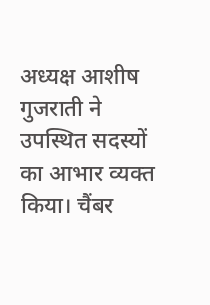अध्यक्ष आशीष गुजराती ने उपस्थित सदस्यों का आभार व्यक्त किया। चैंबर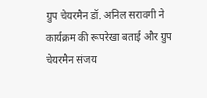ग्रुप चेयरमैन डॉ. अनिल सरावगी ने कार्यक्रम की रूपरेखा बताई और ग्रुप चेयरमैन संजय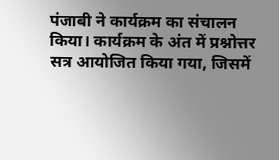पंजाबी ने कार्यक्रम का संचालन किया। कार्यक्रम के अंत में प्रश्नोत्तर सत्र आयोजित किया गया, जिसमें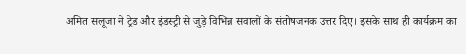अमित सलूजा ने ट्रेड और इंडस्ट्री से जुड़े विभिन्न सवालों के संतोषजनक उत्तर दिए। इसके साथ ही कार्यक्रम का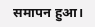समापन हुआ।